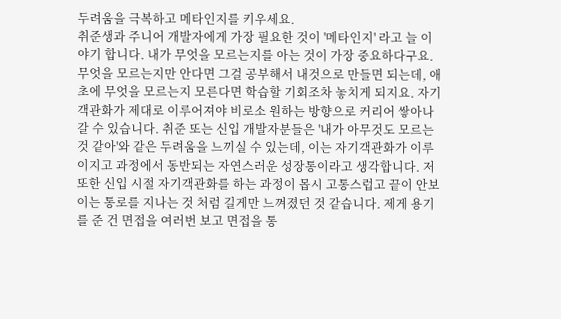두려움을 극복하고 메타인지를 키우세요.
취준생과 주니어 개발자에게 가장 필요한 것이 '메타인지' 라고 늘 이야기 합니다. 내가 무엇을 모르는지를 아는 것이 가장 중요하다구요. 무엇을 모르는지만 안다면 그걸 공부해서 내것으로 만들면 되는데, 애초에 무엇을 모르는지 모른다면 학습할 기회조차 놓치게 되지요. 자기객관화가 제대로 이루어져야 비로소 원하는 방향으로 커리어 쌓아나갈 수 있습니다. 취준 또는 신입 개발자분들은 '내가 아무것도 모르는 것 같아'와 같은 두려움을 느끼실 수 있는데, 이는 자기객관화가 이루이지고 과정에서 동반되는 자연스러운 성장통이라고 생각합니다. 저 또한 신입 시절 자기객관화를 하는 과정이 몹시 고통스럽고 끝이 안보이는 통로를 지나는 것 처럼 길게만 느껴졌던 것 같습니다. 제게 용기를 준 건 면접을 여러번 보고 면접을 통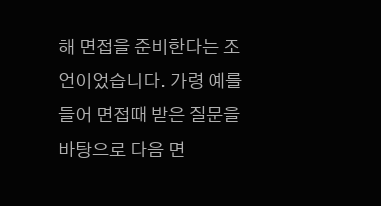해 면접을 준비한다는 조언이었습니다. 가령 예를들어 면접때 받은 질문을 바탕으로 다음 면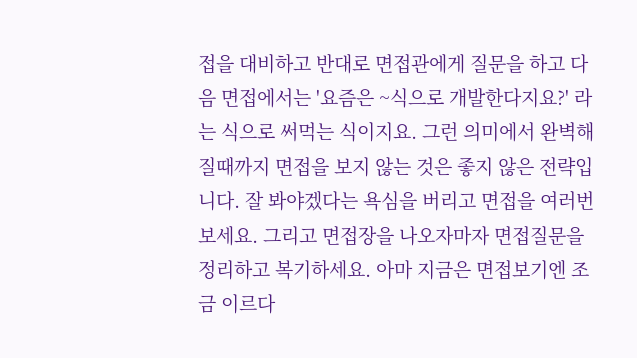접을 대비하고 반대로 면접관에게 질문을 하고 다음 면접에서는 '요즘은 ~식으로 개발한다지요?' 라는 식으로 써먹는 식이지요. 그런 의미에서 완벽해질때까지 면접을 보지 않는 것은 좋지 않은 전략입니다. 잘 봐야겠다는 욕심을 버리고 면접을 여러번 보세요. 그리고 면접장을 나오자마자 면접질문을 정리하고 복기하세요. 아마 지금은 면접보기엔 조금 이르다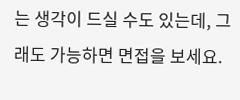는 생각이 드실 수도 있는데, 그래도 가능하면 면접을 보세요.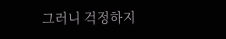그러니 걱정하지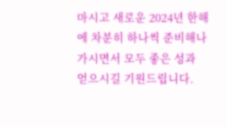마시고 새로운 2024년 한해에 차분히 하나씩 준비해나가시면서 모두 좋은 성과 얻으시길 기원드립니다.